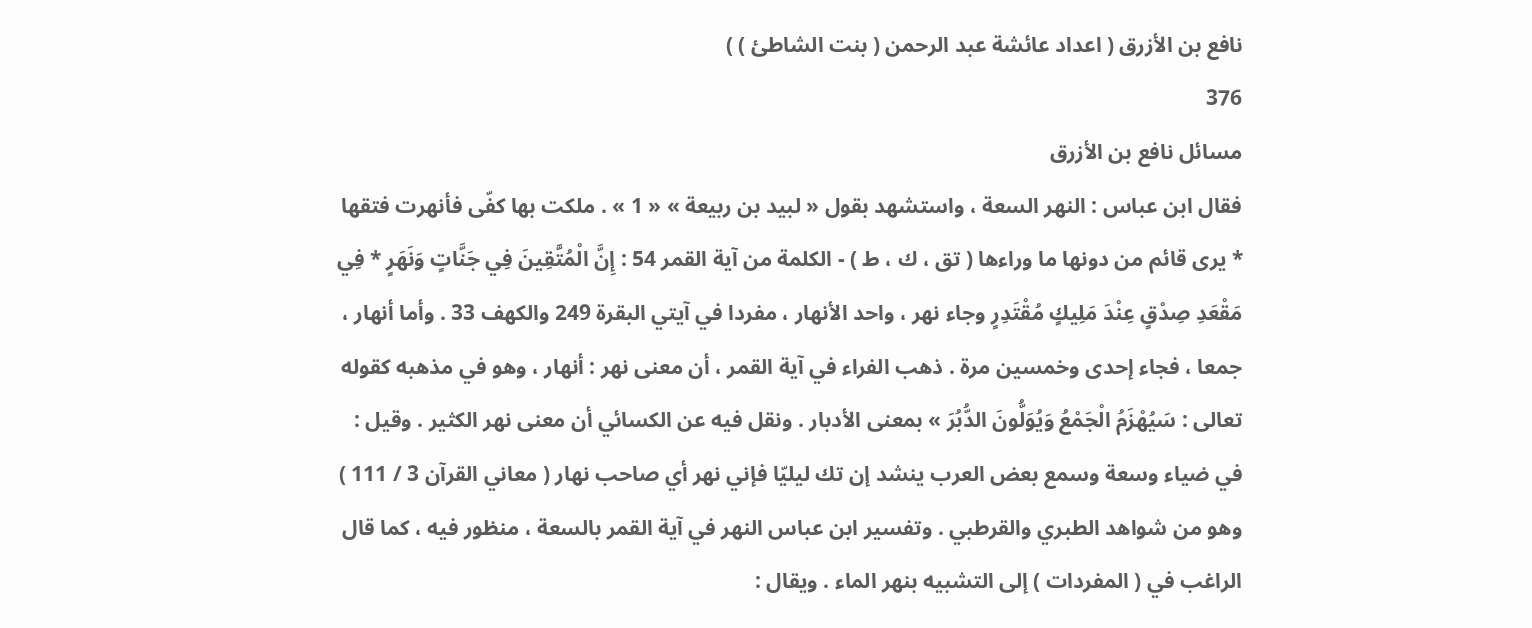نافع بن الأزرق ( اعداد عائشة عبد الرحمن ( بنت الشاطئ ) )
376
مسائل نافع بن الأزرق
فقال ابن عباس : النهر السعة ، واستشهد بقول « لبيد بن ربيعة » « 1 » . ملكت بها كفّى فأنهرت فتقها * يرى قائم من دونها ما وراءها ( تق ، ك ، ط ) - الكلمة من آية القمر 54 : إِنَّ الْمُتَّقِينَ فِي جَنَّاتٍ وَنَهَرٍ * فِي مَقْعَدِ صِدْقٍ عِنْدَ مَلِيكٍ مُقْتَدِرٍ وجاء نهر ، واحد الأنهار ، مفردا في آيتي البقرة 249 والكهف 33 . وأما أنهار ، جمعا ، فجاء إحدى وخمسين مرة . ذهب الفراء في آية القمر ، أن معنى نهر : أنهار ، وهو في مذهبه كقوله تعالى : سَيُهْزَمُ الْجَمْعُ وَيُوَلُّونَ الدُّبُرَ » بمعنى الأدبار . ونقل فيه عن الكسائي أن معنى نهر الكثير . وقيل : في ضياء وسعة وسمع بعض العرب ينشد إن تك ليليّا فإني نهر أي صاحب نهار ( معاني القرآن 3 / 111 ) وهو من شواهد الطبري والقرطبي . وتفسير ابن عباس النهر في آية القمر بالسعة ، منظور فيه ، كما قال الراغب في ( المفردات ) إلى التشبيه بنهر الماء . ويقال :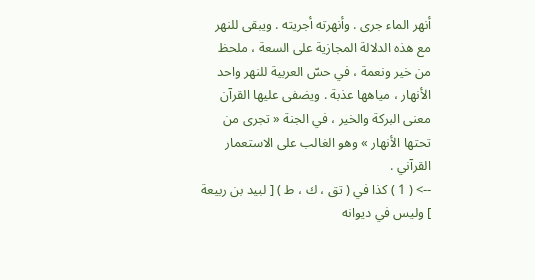أنهر الماء جرى . وأنهرته أجريته . ويبقى للنهر مع هذه الدلالة المجازية على السعة ، ملحظ من خير ونعمة ، في حسّ العربية للنهر واحد الأنهار ، مياهها عذبة . ويضفى عليها القرآن معنى البركة والخير ، في الجنة « تجرى من تحتها الأنهار » وهو الغالب على الاستعمار القرآني .
--> ( 1 ) كذا في ( تق ، ك ، ط ) [ لبيد بن ربيعة ] وليس في ديوانه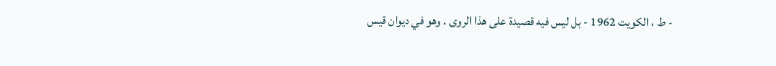- ط ، الكويت 1962 - بل ليس فيه قصيدة على هذا الروى . وهو في ديوان قيس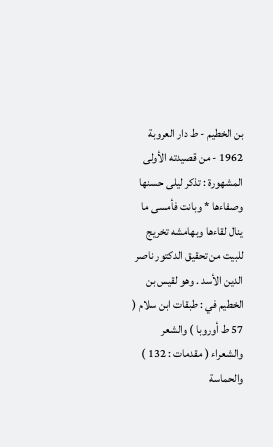بن الخطيم - ط دار العروبة 1962 - من قصيدته الأولى المشهورة : تذكر ليلى حسنها وصفاءها * وبانت فأمسى ما ينال لقاءها وبهامشه تخريج للبيت من تحقيق الدكتور ناصر الدين الأسد . وهو لقيس بن الخطيم في : طبقات ابن سلام ( 57 ط أوروبا ) والشعر والشعراء ( مقدمات : 132 ) والحماسة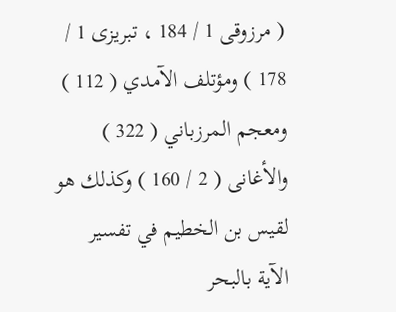( مرزوقى 1 / 184 ، تبريزى 1 / 178 ) ومؤتلف الآمدي ( 112 ) ومعجم المرزباني ( 322 ) والأغانى ( 2 / 160 ) وكذلك هو لقيس بن الخطيم في تفسير الآية بالبحر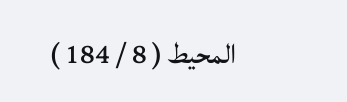المحيط ( 8 / 184 )